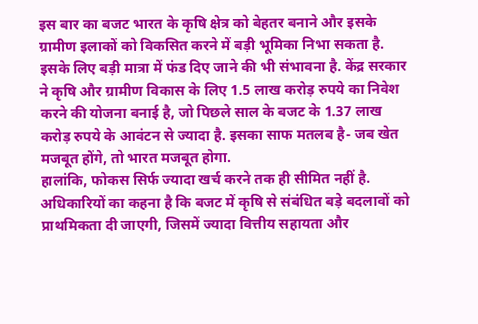इस बार का बजट भारत के कृषि क्षेत्र को बेहतर बनाने और इसके ग्रामीण इलाकों को विकसित करने में बड़ी भूमिका निभा सकता है. इसके लिए बड़ी मात्रा में फंड दिए जाने की भी संभावना है. केंद्र सरकार ने कृषि और ग्रामीण विकास के लिए 1.5 लाख करोड़ रुपये का निवेश करने की योजना बनाई है, जो पिछले साल के बजट के 1.37 लाख करोड़ रुपये के आवंटन से ज्यादा है. इसका साफ मतलब है- जब खेत मजबूत होंगे, तो भारत मजबूत होगा.
हालांकि, फोकस सिर्फ ज्यादा खर्च करने तक ही सीमित नहीं है. अधिकारियों का कहना है कि बजट में कृषि से संबंधित बड़े बदलावों को प्राथमिकता दी जाएगी, जिसमें ज्यादा वित्तीय सहायता और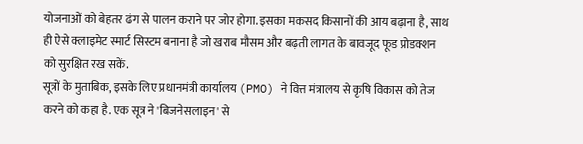योजनाओं को बेहतर ढंग से पालन कराने पर जोर होगा. इसका मकसद किसानों की आय बढ़ाना है, साथ ही ऐसे क्लाइमेट स्मार्ट सिस्टम बनाना है जो खराब मौसम और बढ़ती लागत के बावजूद फूड प्रोडक्शन को सुरक्षित रख सकें.
सूत्रों के मुताबिक, इसके लिए प्रधानमंत्री कार्यालय (PMO) ने वित्त मंत्रालय से कृषि विकास को तेज करने को कहा है. एक सूत्र ने 'बिजनेसलाइन' से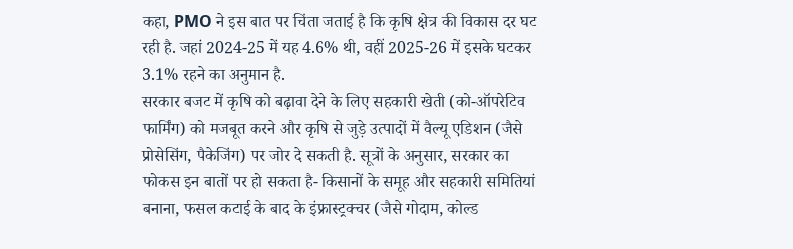कहा, PMO ने इस बात पर चिंता जताई है कि कृषि क्षेत्र की विकास दर घट रही है. जहां 2024-25 में यह 4.6% थी, वहीं 2025-26 में इसके घटकर 3.1% रहने का अनुमान है.
सरकार बजट में कृषि को बढ़ावा देने के लिए सहकारी खेती (को-ऑपरेटिव फार्मिंग) को मजबूत करने और कृषि से जुड़े उत्पादों में वैल्यू एडिशन (जैसे प्रोसेसिंग, पैकेजिंग) पर जोर दे सकती है. सूत्रों के अनुसार, सरकार का फोकस इन बातों पर हो सकता है- किसानों के समूह और सहकारी समितियां बनाना, फसल कटाई के बाद के इंफ्रास्ट्रक्चर (जैसे गोदाम, कोल्ड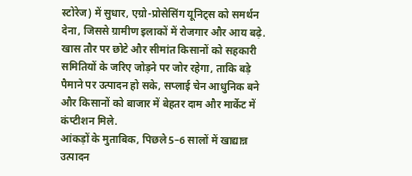स्टोरेज) में सुधार, एग्रो-प्रोसेसिंग यूनिट्स को समर्थन देना, जिससे ग्रामीण इलाकों में रोजगार और आय बढ़े.
खास तौर पर छोटे और सीमांत किसानों को सहकारी समितियों के जरिए जोड़ने पर जोर रहेगा, ताकि बड़े पैमाने पर उत्पादन हो सके, सप्लाई चेन आधुनिक बने और किसानों को बाजार में बेहतर दाम और मार्केट में कंप्टीशन मिले.
आंकड़ों के मुताबिक, पिछले 5–6 सालों में खाद्यान्न उत्पादन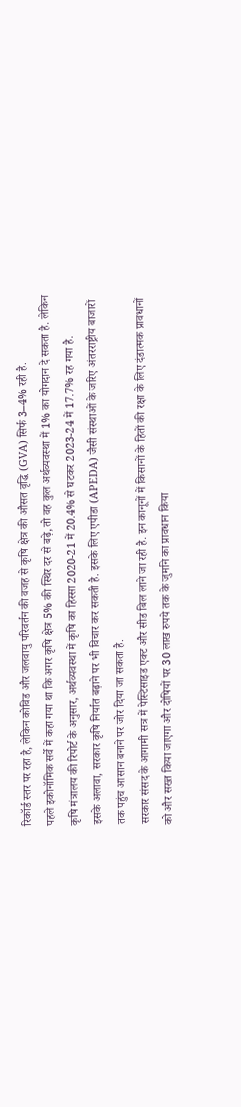रिकॉर्ड स्तर पर रहा है, लेकिन कोविड और जलवायु परिवर्तन की वजह से कृषि क्षेत्र की औसत वृद्धि (GVA) सिर्फ 3–4% रही है.
पहले इकोनॉमिक सर्वे में कहा गया था कि अगर कृषि क्षेत्र 5% की स्थिर दर से बढ़े, तो वह कुल अर्थव्यवस्था में 1% का योगदान दे सकता है. लेकिन कृषि मंत्रालय की रिपोर्ट के अनुसार, अर्थव्यवस्था में कृषि का हिस्सा 2020-21 में 20.4% से घटकर 2023-24 में 17.7% रह गया है.
इसके अलावा, सरकार कृषि निर्यात बढ़ाने पर भी विचार कर सकती है. इसके लिए एपीडा (APEDA) जैसी संस्थाओं के जरिए अंतरराष्ट्रीय बाजारों तक पहुंच आसान बनाने पर जोर दिया जा सकता है.
सरकार संसद के आगामी सत्र में पेस्टिसाइड एक्ट और सीड बिल लाने जा रही है. इन कानूनों में किसानों के हितों की रक्षा के लिए दंडात्मक प्रावधानों को और सख्त किया जाएगा और दोषियों पर 30 लाख रुपये तक के जुर्माने का प्रावधान किया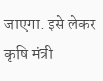जाएगा. इसे लेकर कृषि मंत्री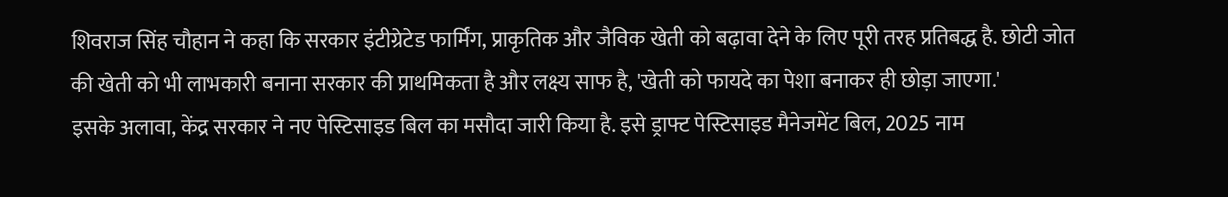शिवराज सिंह चौहान ने कहा कि सरकार इंटीग्रेटेड फार्मिंग, प्राकृतिक और जैविक खेती को बढ़ावा देने के लिए पूरी तरह प्रतिबद्ध है. छोटी जोत की खेती को भी लाभकारी बनाना सरकार की प्राथमिकता है और लक्ष्य साफ है, 'खेती को फायदे का पेशा बनाकर ही छोड़ा जाएगा.'
इसके अलावा, केंद्र सरकार ने नए पेस्टिसाइड बिल का मसौदा जारी किया है. इसे ड्राफ्ट पेस्टिसाइड मैनेजमेंट बिल, 2025 नाम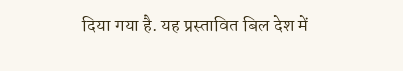दिया गया है. यह प्रस्तावित बिल देश में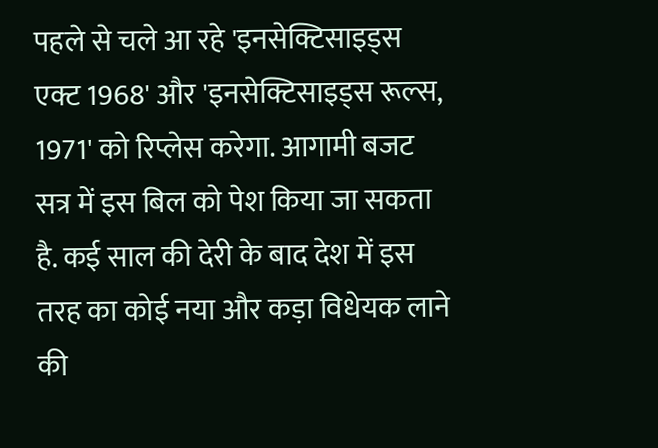पहले से चले आ रहे 'इनसेक्टिसाइड्स एक्ट 1968' और 'इनसेक्टिसाइड्स रूल्स, 1971' को रिप्लेस करेगा. आगामी बजट सत्र में इस बिल को पेश किया जा सकता है. कई साल की देरी के बाद देश में इस तरह का कोई नया और कड़ा विधेयक लाने की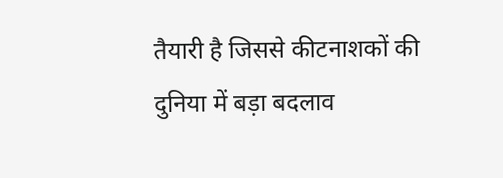तैयारी है जिससे कीटनाशकों की दुनिया में बड़ा बदलाव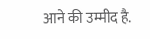आने की उम्मीद है.